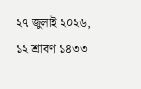২৭ জুলাই ২০২৬, ১২ শ্রাবণ ১৪৩৩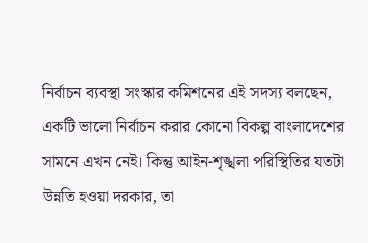নির্বাচন ব্যবস্থা সংস্কার কমিশনের এই সদস্য বলছেন, একটি ভালো নির্বাচন করার কোনো বিকল্প বাংলাদেশের সামনে এখন নেই। কিন্তু আইন-শৃঙ্খলা পরিস্থিতির যতটা উন্নতি হওয়া দরকার, তা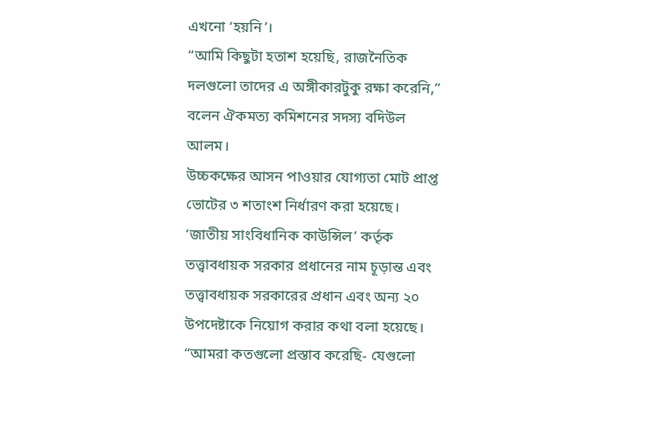এখনো ‘হয়নি’।
“আমি কিছুটা হতাশ হয়েছি, রাজনৈতিক দলগুলো তাদের এ অঙ্গীকারটুকু রক্ষা করেনি,” বলেন ঐকমত্য কমিশনের সদস্য বদিউল আলম।
উচ্চকক্ষের আসন পাওয়ার যোগ্যতা মোট প্রাপ্ত ভোটের ৩ শতাংশ নির্ধারণ করা হয়েছে।
‘জাতীয় সাংবিধানিক কাউন্সিল’ কর্তৃক তত্ত্বাবধায়ক সরকার প্রধানের নাম চূড়ান্ত এবং তত্ত্বাবধায়ক সরকারের প্রধান এবং অন্য ২০ উপদেষ্টাকে নিয়োগ করার কথা বলা হয়েছে।
“আমরা কতগুলো প্রস্তাব করেছি- যেগুলো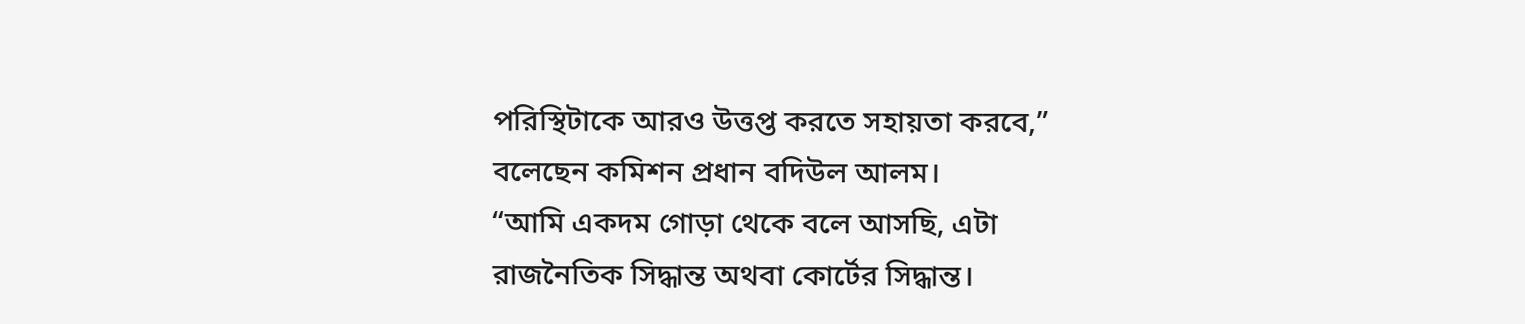পরিস্থিটাকে আরও উত্তপ্ত করতে সহায়তা করবে,” বলেছেন কমিশন প্রধান বদিউল আলম।
“আমি একদম গোড়া থেকে বলে আসছি, এটা রাজনৈতিক সিদ্ধান্ত অথবা কোর্টের সিদ্ধান্ত।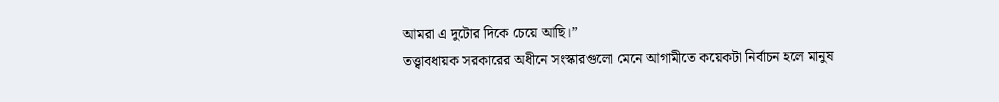আমরা এ দুটোর দিকে চেয়ে আছি।”
তত্ত্বাবধায়ক সরকারের অধীনে সংস্কারগুলো মেনে আগামীতে কয়েকটা নির্বাচন হলে মানুষ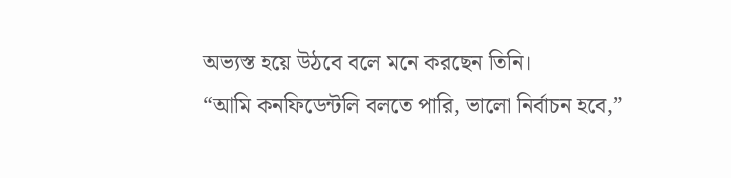অভ্যস্ত হয়ে উঠবে বলে মনে করছেন তিনি।
“আমি কনফিডেন্টলি বলতে পারি, ভালো নির্বাচন হবে,”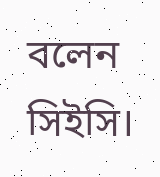বলেন সিইসি।